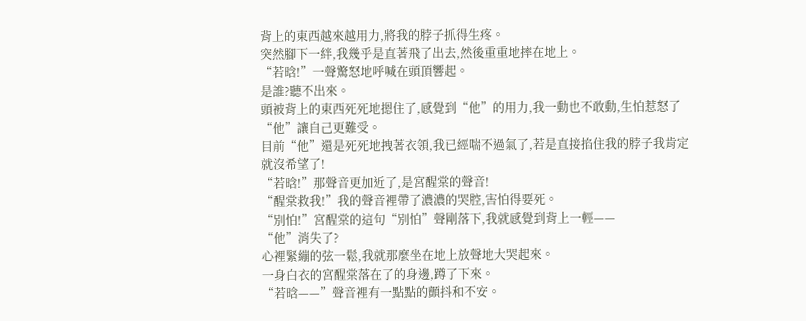背上的東西越來越用力,將我的脖子抓得生疼。
突然腳下一絆,我幾乎是直著飛了出去,然後重重地摔在地上。
“若晗!”一聲驚怒地呼喊在頭頂響起。
是誰?聽不出來。
頭被背上的東西死死地摁住了,感覺到“他”的用力,我一動也不敢動,生怕惹怒了“他”讓自己更難受。
目前“他”還是死死地拽著衣領,我已經喘不過氣了,若是直接掐住我的脖子我肯定就沒希望了!
“若晗!”那聲音更加近了,是宮醒棠的聲音!
“醒棠救我!”我的聲音裡帶了濃濃的哭腔,害怕得要死。
“別怕!”宮醒棠的這句“別怕”聲剛落下,我就感覺到背上一輕——
“他”消失了?
心裡緊繃的弦一鬆,我就那麼坐在地上放聲地大哭起來。
一身白衣的宮醒棠落在了的身邊,蹲了下來。
“若晗——”聲音裡有一點點的顫抖和不安。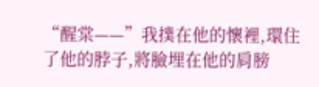“醒棠——”我撲在他的懷裡,環住了他的脖子,將臉埋在他的肩膀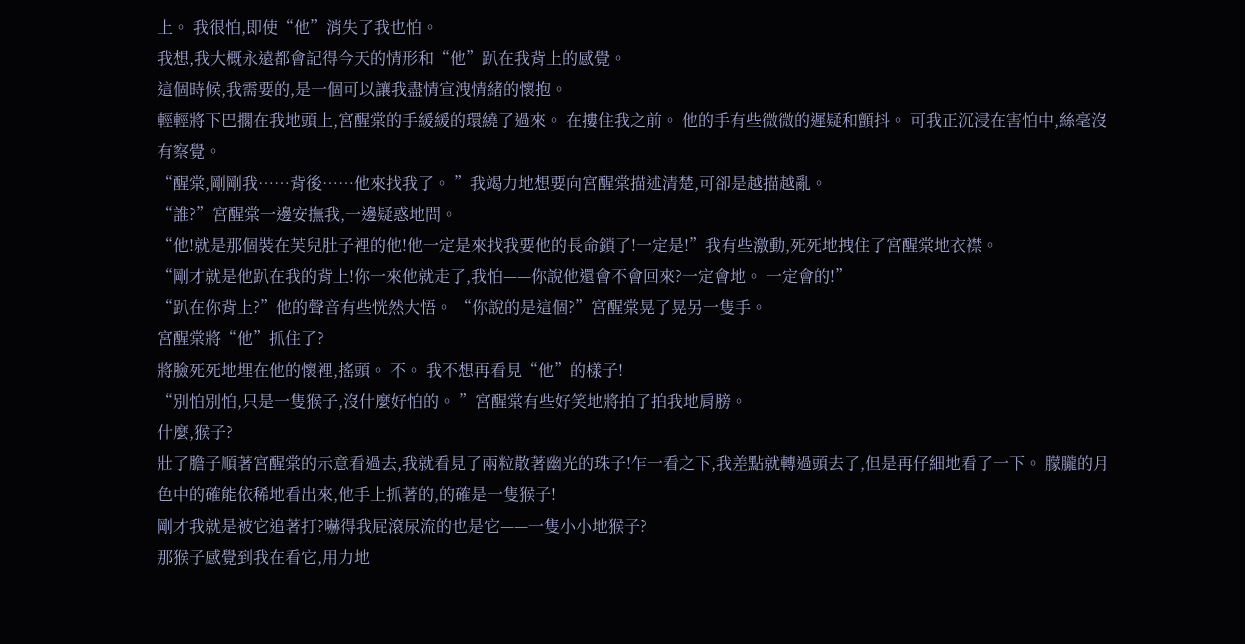上。 我很怕,即使“他”消失了我也怕。
我想,我大概永遠都會記得今天的情形和“他”趴在我背上的感覺。
這個時候,我需要的,是一個可以讓我盡情宣洩情緒的懷抱。
輕輕將下巴擱在我地頭上,宮醒棠的手緩緩的環繞了過來。 在摟住我之前。 他的手有些微微的遲疑和顫抖。 可我正沉浸在害怕中,絲毫沒有察覺。
“醒棠,剛剛我……背後……他來找我了。 ”我竭力地想要向宮醒棠描述清楚,可卻是越描越亂。
“誰?”宮醒棠一邊安撫我,一邊疑惑地問。
“他!就是那個裝在芙兒肚子裡的他!他一定是來找我要他的長命鎖了!一定是!”我有些激動,死死地拽住了宮醒棠地衣襟。
“剛才就是他趴在我的背上!你一來他就走了,我怕——你說他還會不會回來?一定會地。 一定會的!”
“趴在你背上?”他的聲音有些恍然大悟。 “你說的是這個?”宮醒棠晃了晃另一隻手。
宮醒棠將“他”抓住了?
將臉死死地埋在他的懷裡,搖頭。 不。 我不想再看見“他”的樣子!
“別怕別怕,只是一隻猴子,沒什麼好怕的。 ”宮醒棠有些好笑地將拍了拍我地肩膀。
什麼,猴子?
壯了膽子順著宮醒棠的示意看過去,我就看見了兩粒散著幽光的珠子!乍一看之下,我差點就轉過頭去了,但是再仔細地看了一下。 朦朧的月色中的確能依稀地看出來,他手上抓著的,的確是一隻猴子!
剛才我就是被它追著打?嚇得我屁滾尿流的也是它——一隻小小地猴子?
那猴子感覺到我在看它,用力地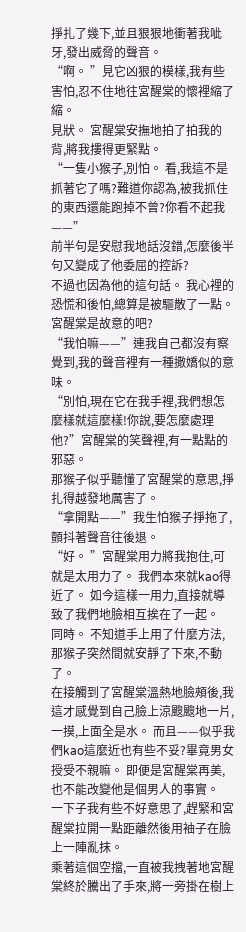掙扎了幾下,並且狠狠地衝著我呲牙,發出威脅的聲音。
“啊。 ”見它凶狠的模樣,我有些害怕,忍不住地往宮醒棠的懷裡縮了縮。
見狀。 宮醒棠安撫地拍了拍我的背,將我摟得更緊點。
“一隻小猴子,別怕。 看,我這不是抓著它了嗎?難道你認為,被我抓住的東西還能跑掉不曾?你看不起我——”
前半句是安慰我地話沒錯,怎麼後半句又變成了他委屈的控訴?
不過也因為他的這句話。 我心裡的恐慌和後怕,總算是被驅散了一點。 宮醒棠是故意的吧?
“我怕嘛——”連我自己都沒有察覺到,我的聲音裡有一種撒嬌似的意味。
“別怕,現在它在我手裡,我們想怎麼樣就這麼樣!你說,要怎麼處理他?”宮醒棠的笑聲裡,有一點點的邪惡。
那猴子似乎聽懂了宮醒棠的意思,掙扎得越發地厲害了。
“拿開點——”我生怕猴子掙拖了,顫抖著聲音往後退。
“好。 ”宮醒棠用力將我抱住,可就是太用力了。 我們本來就kao得近了。 如今這樣一用力,直接就導致了我們地臉相互挨在了一起。
同時。 不知道手上用了什麼方法,那猴子突然間就安靜了下來,不動了。
在接觸到了宮醒棠溫熱地臉頰後,我這才感覺到自己臉上涼颼颼地一片,一摸,上面全是水。 而且——似乎我們kao這麼近也有些不妥?畢竟男女授受不親嘛。 即便是宮醒棠再美,也不能改變他是個男人的事實。
一下子我有些不好意思了,趕緊和宮醒棠拉開一點距離然後用袖子在臉上一陣亂抹。
乘著這個空擋,一直被我拽著地宮醒棠終於騰出了手來,將一旁掛在樹上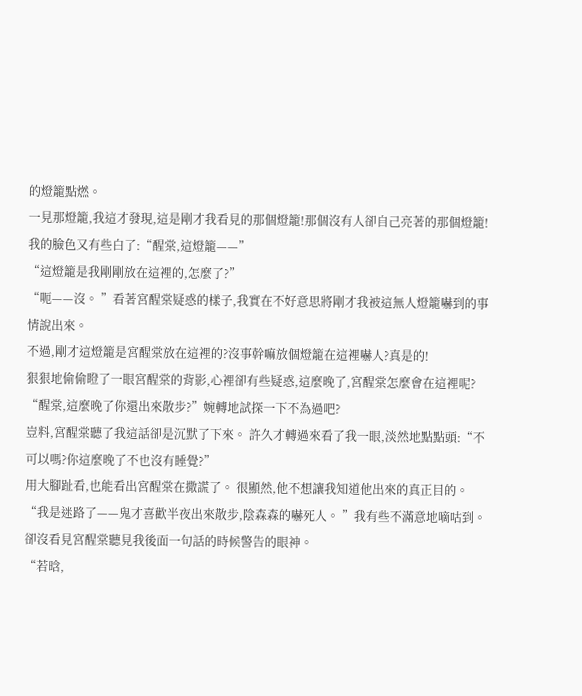的燈籠點燃。
一見那燈籠,我這才發現,這是剛才我看見的那個燈籠!那個沒有人卻自己亮著的那個燈籠!
我的臉色又有些白了:“醒棠,這燈籠——”
“這燈籠是我剛剛放在這裡的,怎麼了?”
“呃——沒。 ”看著宮醒棠疑惑的樣子,我實在不好意思將剛才我被這無人燈籠嚇到的事情說出來。
不過,剛才這燈籠是宮醒棠放在這裡的?沒事幹嘛放個燈籠在這裡嚇人?真是的!
狠狠地偷偷瞪了一眼宮醒棠的背影,心裡卻有些疑惑,這麼晚了,宮醒棠怎麼會在這裡呢?
“醒棠,這麼晚了你還出來散步?”婉轉地試探一下不為過吧?
豈料,宮醒棠聽了我這話卻是沉默了下來。 許久才轉過來看了我一眼,淡然地點點頭:“不可以嗎?你這麼晚了不也沒有睡覺?”
用大腳趾看,也能看出宮醒棠在撒謊了。 很顯然,他不想讓我知道他出來的真正目的。
“我是迷路了——鬼才喜歡半夜出來散步,陰森森的嚇死人。 ”我有些不滿意地嘀咕到。 卻沒看見宮醒棠聽見我後面一句話的時候警告的眼神。
“若晗,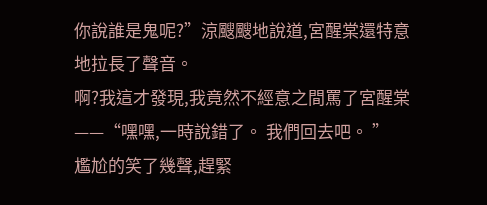你說誰是鬼呢?”涼颼颼地說道,宮醒棠還特意地拉長了聲音。
啊?我這才發現,我竟然不經意之間罵了宮醒棠——“嘿嘿,一時說錯了。 我們回去吧。 ”
尷尬的笑了幾聲,趕緊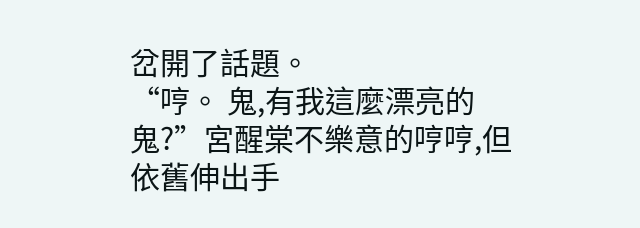岔開了話題。
“哼。 鬼,有我這麼漂亮的鬼?”宮醒棠不樂意的哼哼,但依舊伸出手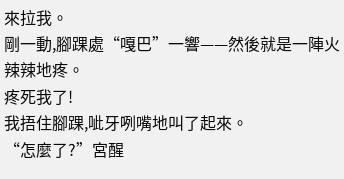來拉我。
剛一動,腳踝處“嘎巴”一響——然後就是一陣火辣辣地疼。
疼死我了!
我捂住腳踝,呲牙咧嘴地叫了起來。
“怎麼了?”宮醒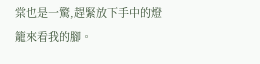棠也是一驚,趕緊放下手中的燈籠來看我的腳。